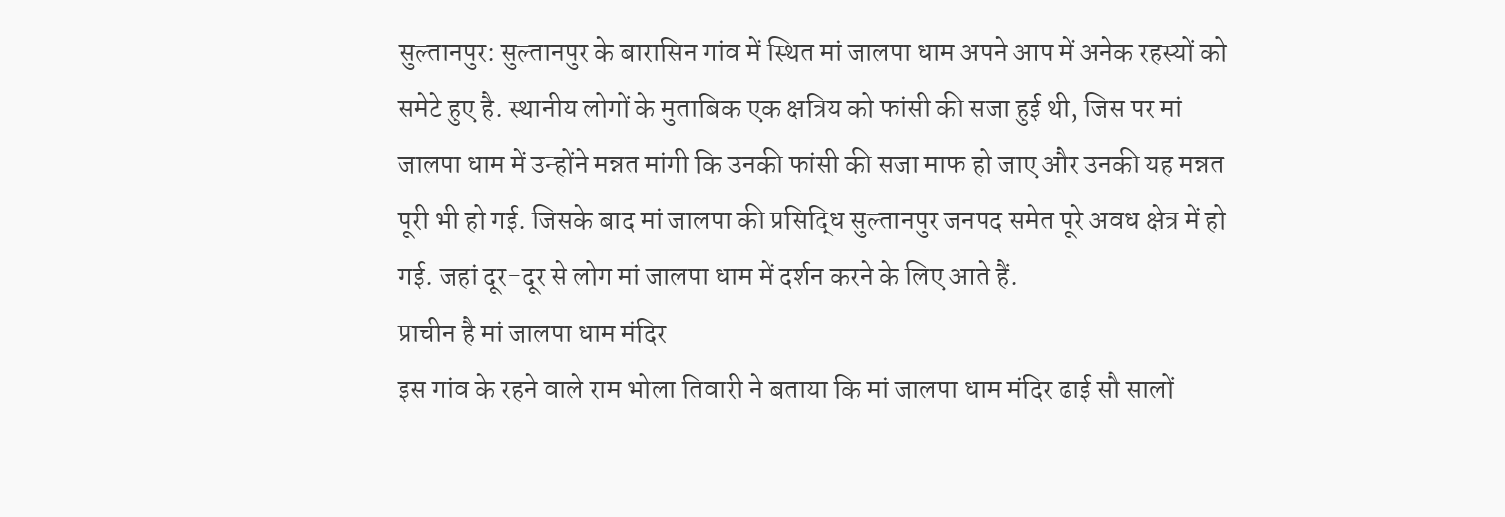सुल्तानपुर: सुल्तानपुर के बारासिन गांव में स्थित मां जालपा धाम अपने आप में अनेक रहस्यों को समेटे हुए है. स्थानीय लोगों के मुताबिक एक क्षत्रिय को फांसी की सजा हुई थी, जिस पर मां जालपा धाम में उन्होंने मन्नत मांगी कि उनकी फांसी की सजा माफ हो जाए और उनकी यह मन्नत पूरी भी हो गई. जिसके बाद मां जालपा की प्रसिद्धि सुल्तानपुर जनपद समेत पूरे अवध क्षेत्र में हो गई. जहां दूर-दूर से लोग मां जालपा धाम में दर्शन करने के लिए आते हैं.
प्राचीन है मां जालपा धाम मंदिर
इस गांव के रहने वाले राम भोला तिवारी ने बताया कि मां जालपा धाम मंदिर ढाई सौ सालों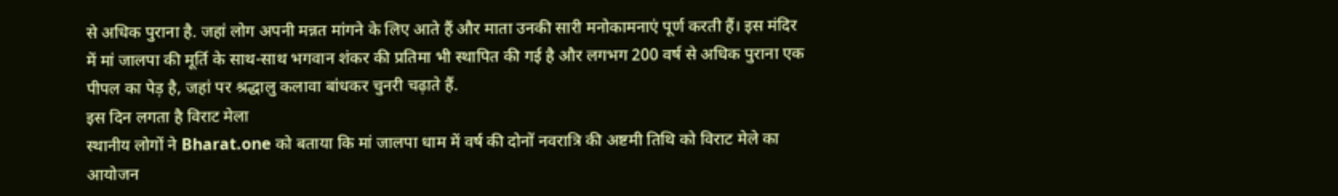से अधिक पुराना है. जहां लोग अपनी मन्नत मांगने के लिए आते हैं और माता उनकी सारी मनोकामनाएं पूर्ण करती हैं। इस मंदिर में मां जालपा की मूर्ति के साथ-साथ भगवान शंकर की प्रतिमा भी स्थापित की गई है और लगभग 200 वर्ष से अधिक पुराना एक पीपल का पेड़ है, जहां पर श्रद्धालु कलावा बांधकर चुनरी चढ़ाते हैं.
इस दिन लगता है विराट मेला
स्थानीय लोगों ने Bharat.one को बताया कि मां जालपा धाम में वर्ष की दोनों नवरात्रि की अष्टमी तिथि को विराट मेले का आयोजन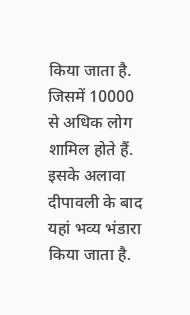किया जाता है. जिसमें 10000 से अधिक लोग शामिल होते हैं. इसके अलावा दीपावली के बाद यहां भव्य भंडारा किया जाता है.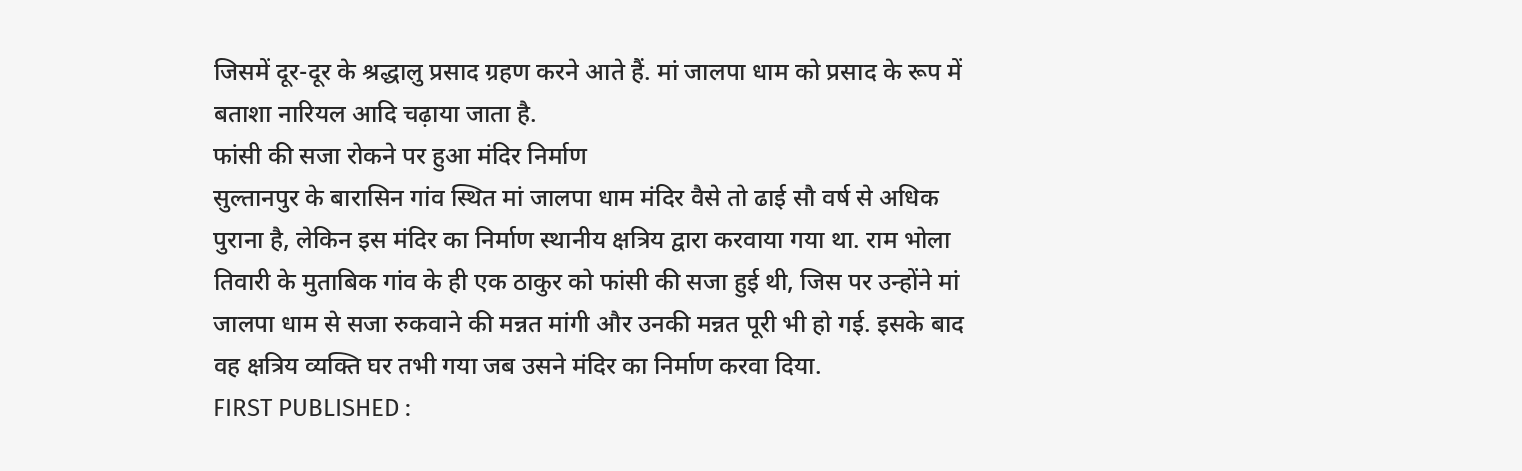जिसमें दूर-दूर के श्रद्धालु प्रसाद ग्रहण करने आते हैं. मां जालपा धाम को प्रसाद के रूप में बताशा नारियल आदि चढ़ाया जाता है.
फांसी की सजा रोकने पर हुआ मंदिर निर्माण
सुल्तानपुर के बारासिन गांव स्थित मां जालपा धाम मंदिर वैसे तो ढाई सौ वर्ष से अधिक पुराना है, लेकिन इस मंदिर का निर्माण स्थानीय क्षत्रिय द्वारा करवाया गया था. राम भोला तिवारी के मुताबिक गांव के ही एक ठाकुर को फांसी की सजा हुई थी, जिस पर उन्होंने मां जालपा धाम से सजा रुकवाने की मन्नत मांगी और उनकी मन्नत पूरी भी हो गई. इसके बाद वह क्षत्रिय व्यक्ति घर तभी गया जब उसने मंदिर का निर्माण करवा दिया.
FIRST PUBLISHED :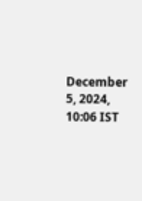December 5, 2024, 10:06 IST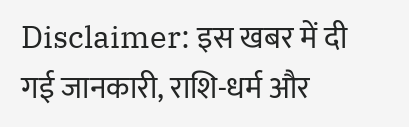Disclaimer: इस खबर में दी गई जानकारी, राशि-धर्म और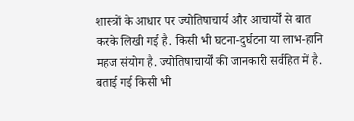शास्त्रों के आधार पर ज्योतिषाचार्य और आचार्यों से बात करके लिखी गई है. किसी भी घटना-दुर्घटना या लाभ-हानि महज संयोग है. ज्योतिषाचार्यों की जानकारी सर्वहित में है. बताई गई किसी भी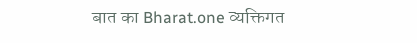बात का Bharat.one व्यक्तिगत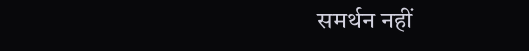समर्थन नहीं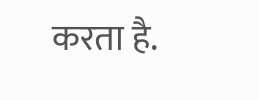करता है.